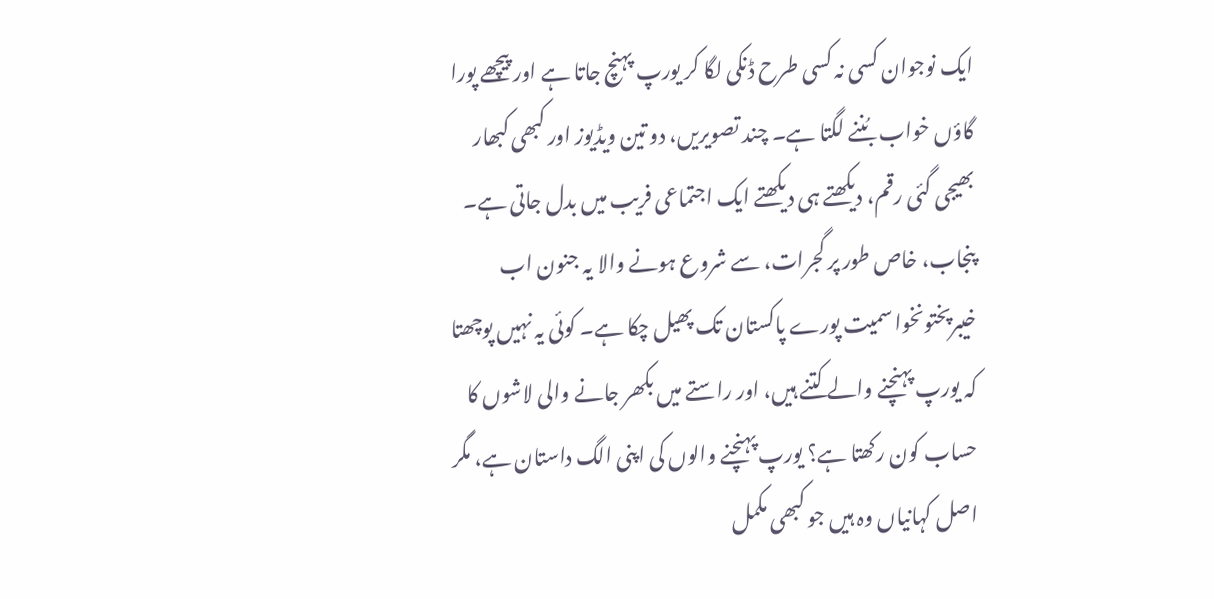ایک نوجوان کسی نہ کسی طرح ڈنکی لگا کر یورپ پہنچ جاتا ہے اور پیچھے پورا گاؤں خواب بُننے لگتا ہے۔ چند تصویریں، دو تین ویڈیوز اور کبھی کبھار بھیجی گئی رقم، دیکھتے ہی دیکھتے ایک اجتماعی فریب میں بدل جاتی ہے۔ پنجاب، خاص طور پر گجرات، سے شروع ہونے والا یہ جنون اب خیبرپختونخوا سمیت پورے پاکستان تک پھیل چکا ہے۔ کوئی یہ نہیں پوچھتا کہ یورپ پہنچنے والے کتنے ہیں، اور راستے میں بکھر جانے والی لاشوں کا حساب کون رکھتا ہے؟ یورپ پہنچنے والوں کی اپنی الگ داستان ہے، مگر اصل کہانیاں وہ ہیں جو کبھی مکمل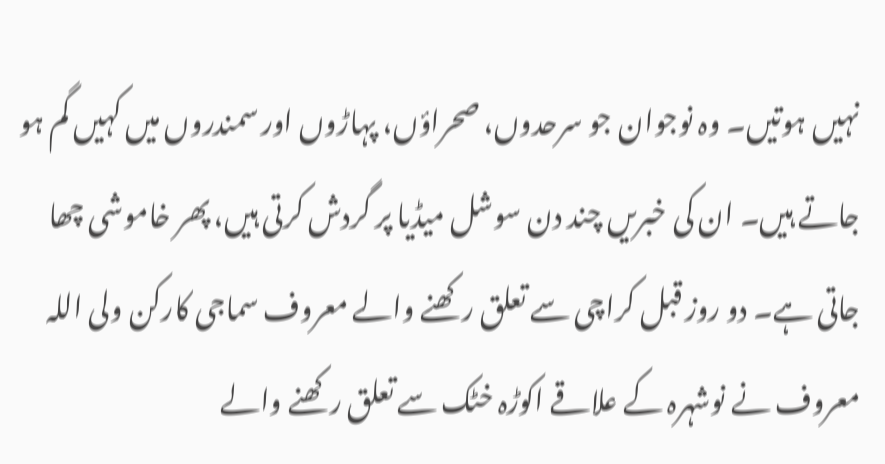نہیں ہوتیں۔ وہ نوجوان جو سرحدوں، صحراؤں، پہاڑوں اور سمندروں میں کہیں گم ہو جاتے ہیں۔ ان کی خبریں چند دن سوشل میڈیا پر گردش کرتی ہیں، پھر خاموشی چھا جاتی ہے۔ دو روز قبل کراچی سے تعلق رکھنے والے معروف سماجی کارکن ولی اللہ معروف نے نوشہرہ کے علاقے اکوڑہ خٹک سے تعلق رکھنے والے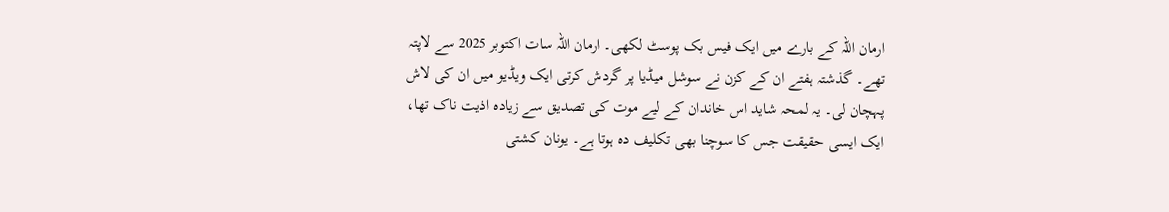ارمان اللہ کے بارے میں ایک فیس بک پوسٹ لکھی۔ ارمان اللہ سات اکتوبر 2025 سے لاپتہ تھے۔ گذشتہ ہفتے ان کے کزن نے سوشل میڈیا پر گردش کرتی ایک ویڈیو میں ان کی لاش پہچان لی۔ یہ لمحہ شاید اس خاندان کے لیے موت کی تصدیق سے زیادہ اذیت ناک تھا، ایک ایسی حقیقت جس کا سوچنا بھی تکلیف دہ ہوتا ہے۔ یونان کشتی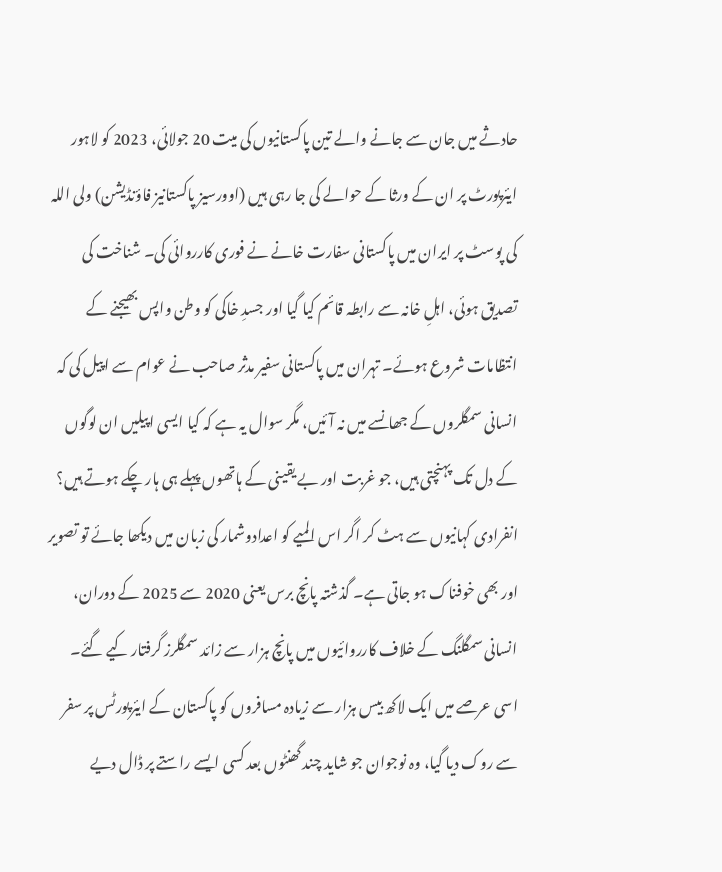حادثے میں جان سے جانے والے تین پاکستانیوں کی میت 20 جولائی، 2023 کو لاہور ایئرپورٹ پر ان کے ورثا کے حوالے کی جا رہی ہیں (اوورسیز پاکستانیز فاؤنڈیشن) ولی اللہ کی پوسٹ پر ایران میں پاکستانی سفارت خانے نے فوری کارروائی کی۔ شناخت کی تصدیق ہوئی، اہلِ خانہ سے رابطہ قائم کیا گیا اور جسدِ خاکی کو وطن واپس بھیجنے کے انتظامات شروع ہوئے۔ تہران میں پاکستانی سفیر مدثر صاحب نے عوام سے اپیل کی کہ انسانی سمگلروں کے جھانسے میں نہ آئیں، مگر سوال یہ ہے کہ کیا ایسی اپیلیں ان لوگوں کے دل تک پہنچتی ہیں، جو غربت اور بے یقینی کے ہاتھوں پہلے ہی ہار چکے ہوتے ہیں؟ انفرادی کہانیوں سے ہٹ کر اگر اس المیے کو اعدادوشمار کی زبان میں دیکھا جائے تو تصویر اور بھی خوفناک ہو جاتی ہے۔ گذشتہ پانچ برس یعنی 2020 سے 2025 کے دوران، انسانی سمگلنگ کے خلاف کارروائیوں میں پانچ ہزار سے زائد سمگلرز گرفتار کیے گئے۔ اسی عرصے میں ایک لاکھ بیس ہزار سے زیادہ مسافروں کو پاکستان کے ایئرپورٹس پر سفر سے روک دیا گیا، وہ نوجوان جو شاید چند گھنٹوں بعد کسی ایسے راستے پر ڈال دیے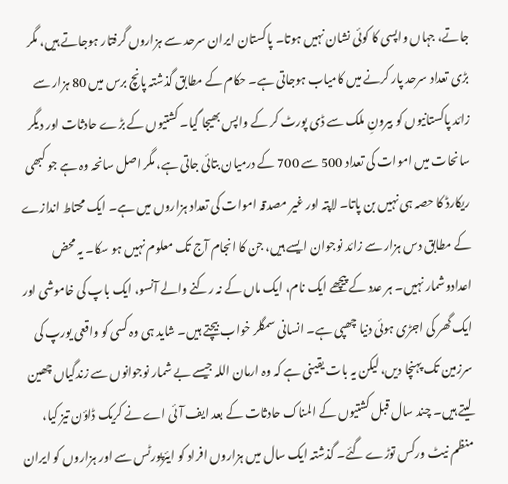جاتے، جہاں واپسی کا کوئی نشان نہیں ہوتا۔ پاکستان ایران سرحد سے ہزاروں گرفتار ہوجاتے ہیں، مگر بڑی تعداد سرحد پار کرنے میں کامیاب ہوجاتی ہے۔ حکام کے مطابق گذشتہ پانچ برس میں 80 ہزار سے زائد پاکستانیوں کو بیرونِ ملک سے ڈی پورٹ کر کے واپس بھیجا گیا۔ کشتیوں کے بڑے حادثات اور دیگر سانحات میں اموات کی تعداد 500 سے 700 کے درمیان بتائی جاتی ہے، مگر اصل سانحہ وہ ہے جو کبھی ریکارڈ کا حصہ ہی نہیں بن پاتا۔ لاپتہ اور غیر مصدقہ اموات کی تعداد ہزاروں میں ہے۔ ایک محتاط اندازے کے مطابق دس ہزار سے زائد نوجوان ایسے ہیں، جن کا انجام آج تک معلوم نہیں ہو سکا۔ یہ محض اعدادوشمار نہیں۔ ہر عدد کے پیچھے ایک نام، ایک ماں کے نہ رکنے والے آنسو، ایک باپ کی خاموشی اور ایک گھر کی اجڑی ہوئی دنیا چھپی ہے۔ انسانی سمگلر خواب بیچتے ہیں۔ شاید ہی وہ کسی کو واقعی یورپ کی سرزمین تک پہنچا دیں، لیکن یہ بات یقینی ہے کہ وہ ارمان اللہ جیسے بے شمار نوجوانوں سے زندگیاں چھین لیتے ہیں۔ چند سال قبل کشتیوں کے المناک حادثات کے بعد ایف آئی اے نے کریک ڈاؤن تیز کیا، منظم نیٹ ورکس توڑے گئے۔ گذشتہ ایک سال میں ہزاروں افراد کو ایئرپورٹس سے اور ہزاروں کو ایران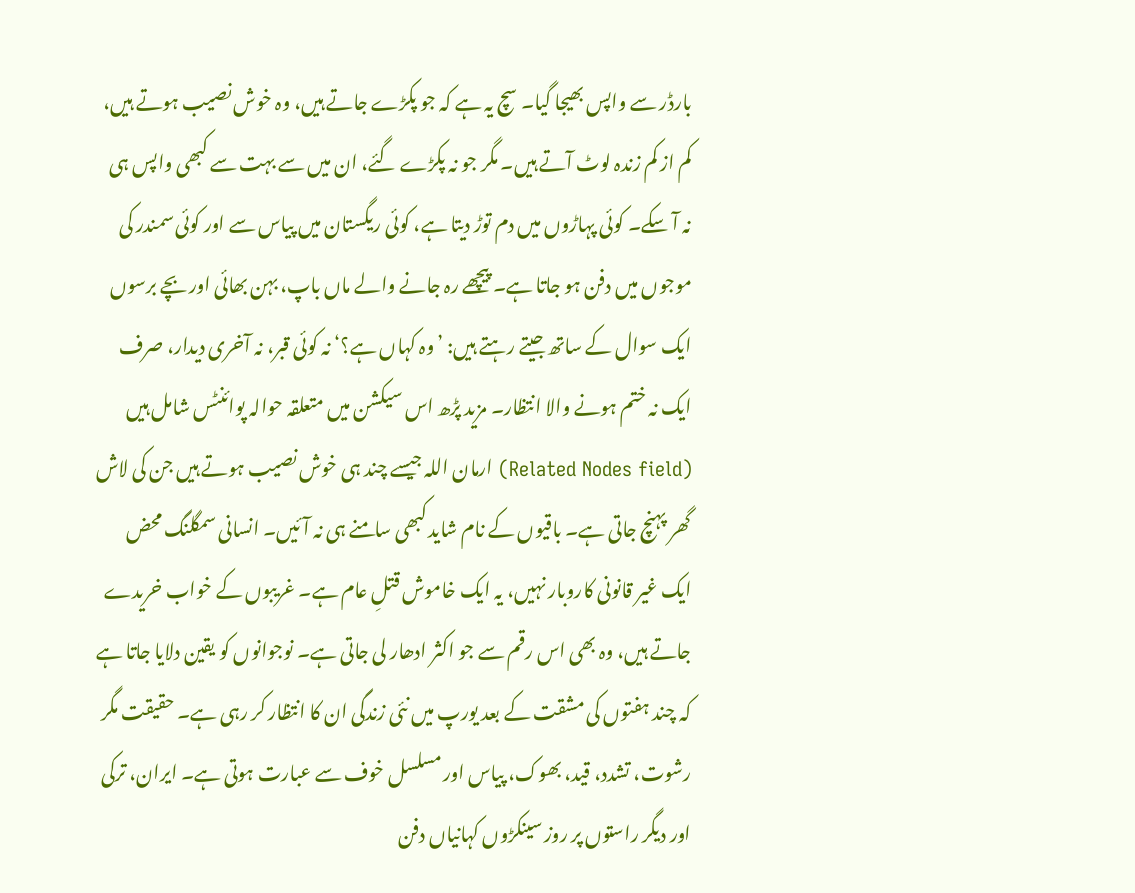بارڈر سے واپس بھیجا گیا۔ سچ یہ ہے کہ جو پکڑے جاتے ہیں، وہ خوش نصیب ہوتے ہیں، کم از کم زندہ لوٹ آتے ہیں۔ مگر جو نہ پکڑے گئے، ان میں سے بہت سے کبھی واپس ہی نہ آ سکے۔ کوئی پہاڑوں میں دم توڑ دیتا ہے، کوئی ریگستان میں پیاس سے اور کوئی سمندر کی موجوں میں دفن ہو جاتا ہے۔ پیچھے رہ جانے والے ماں باپ، بہن بھائی اور بچے برسوں ایک سوال کے ساتھ جیتے رہتے ہیں: ’وہ کہاں ہے؟‘ نہ کوئی قبر، نہ آخری دیدار، صرف ایک نہ ختم ہونے والا انتظار۔ مزید پڑھ اس سیکشن میں متعلقہ حوالہ پوائنٹس شامل ہیں (Related Nodes field) ارمان اللہ جیسے چند ہی خوش نصیب ہوتے ہیں جن کی لاش گھر پہنچ جاتی ہے۔ باقیوں کے نام شاید کبھی سامنے ہی نہ آئیں۔ انسانی سمگلنگ محض ایک غیر قانونی کاروبار نہیں، یہ ایک خاموش قتلِ عام ہے۔ غریبوں کے خواب خریدے جاتے ہیں، وہ بھی اس رقم سے جو اکثر ادھار لی جاتی ہے۔ نوجوانوں کو یقین دلایا جاتا ہے کہ چند ہفتوں کی مشقت کے بعد یورپ میں نئی زندگی ان کا انتظار کر رہی ہے۔ حقیقت مگر رشوت، تشدد، قید، بھوک، پیاس اور مسلسل خوف سے عبارت ہوتی ہے۔ ایران، ترکی اور دیگر راستوں پر روز سینکڑوں کہانیاں دفن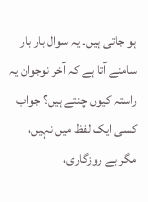ہو جاتی ہیں۔ یہ سوال بار بار سامنے آتا ہے کہ آخر نوجوان یہ راستہ کیوں چنتے ہیں؟ جواب کسی ایک لفظ میں نہیں، مگر بے روزگاری،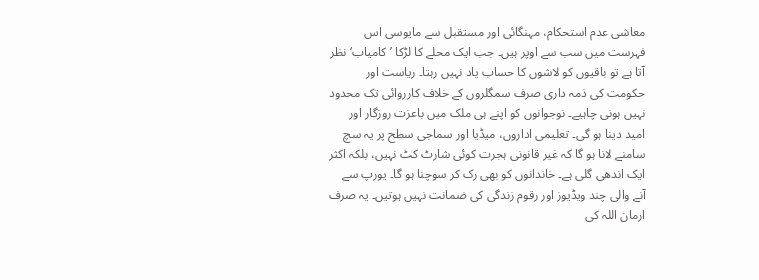معاشی عدم استحکام، مہنگائی اور مستقبل سے مایوسی اس فہرست میں سب سے اوپر ہیں۔ جب ایک محلے کا لڑکا ’کامیاب‘ نظر آتا ہے تو باقیوں کو لاشوں کا حساب یاد نہیں رہتا۔ ریاست اور حکومت کی ذمہ داری صرف سمگلروں کے خلاف کارروائی تک محدود نہیں ہونی چاہیے۔ نوجوانوں کو اپنے ہی ملک میں باعزت روزگار اور امید دینا ہو گی۔ تعلیمی اداروں، میڈیا اور سماجی سطح پر یہ سچ سامنے لانا ہو گا کہ غیر قانونی ہجرت کوئی شارٹ کٹ نہیں، بلکہ اکثر ایک اندھی گلی ہے۔ خاندانوں کو بھی رک کر سوچنا ہو گا۔ یورپ سے آنے والی چند ویڈیوز اور رقوم زندگی کی ضمانت نہیں ہوتیں۔ یہ صرف ارمان اللہ کی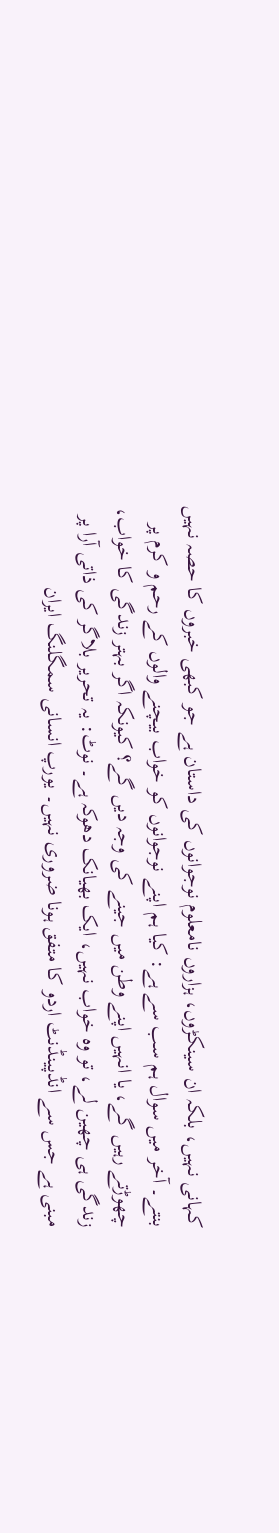کہانی نہیں، بلکہ ان سینکڑوں، ہزاروں نامعلوم نوجوانوں کی داستان ہے جو کبھی خبروں کا حصہ نہیں بنتے۔ آخر میں سوال ہم سب سے ہے: کیا ہم اپنے نوجوانوں کو خواب بیچنے والوں کے رحم و کرم پر چھوڑتے رہیں گے، یا انہیں اپنے وطن میں جینے کی وجہ دیں گے؟ کیونکہ اگر بہتر زندگی کا خواب، زندگی ہی چھین لے، تو وہ خواب نہیں، ایک بھیانک دھوکہ ہے۔ نوٹ: یہ تحریر بلاگر کی ذاتی آرا پر مبنی ہے جس سے انڈپینڈنٹ اردو کا متفق ہونا ضروری نہیں۔ یورپ انسانی سمگلنگ ایران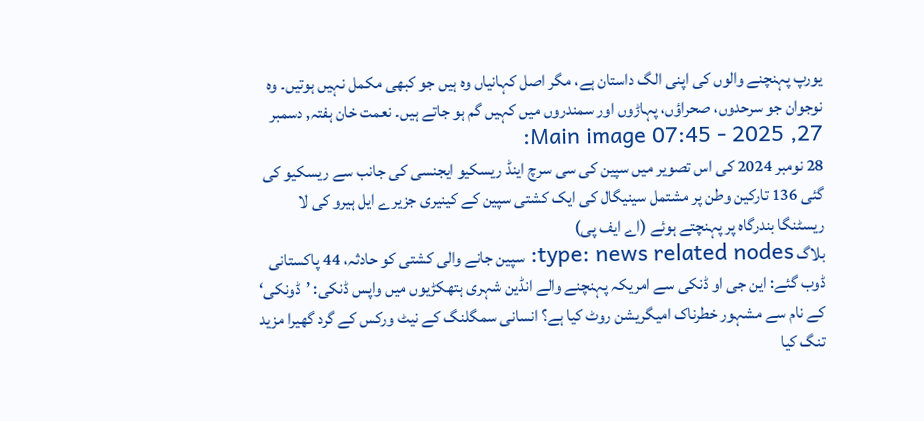یورپ پہنچنے والوں کی اپنی الگ داستان ہے، مگر اصل کہانیاں وہ ہیں جو کبھی مکمل نہیں ہوتیں۔ وہ نوجوان جو سرحدوں، صحراؤں، پہاڑوں اور سمندروں میں کہیں گم ہو جاتے ہیں۔ نعمت خان ہفتہ, دسمبر 27, 2025 - 07:45 Main image:
28 نومبر 2024 کی اس تصویر میں سپین کی سی سرچ اینڈ ریسکیو ایجنسی کی جانب سے ریسکیو کی گئی 136 تارکین وطن پر مشتمل سینیگال کی ایک کشتی سپین کے کینیری جزیرے ایل ہیرو کی لا ریسٹنگا بندرگاہ پر پہنچتے ہوئے (اے ایف پی)
بلاگ type: news related nodes: سپین جانے والی کشتی کو حادثہ، 44 پاکستانی ڈوب گئے: این جی او ڈنکی سے امریکہ پہنچنے والے انڈین شہری ہتھکڑیوں میں واپس ڈنکی: ’ڈونکی‘ کے نام سے مشہور خطرناک امیگریشن روٹ کیا ہے؟ انسانی سمگلنگ کے نیٹ ورکس کے گرد گھیرا مزید تنگ کیا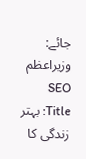جائے: وزیراعظم SEO Title: بہتر زندگی کا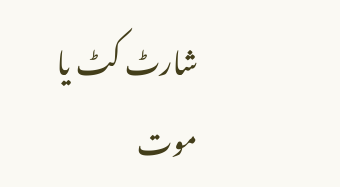شارٹ کٹ یا موت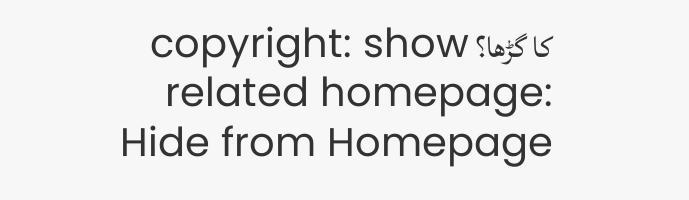کا گڑھا؟ copyright: show related homepage: Hide from Homepage